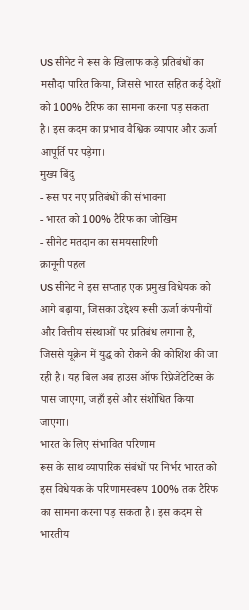US सीनेट ने रूस के खिलाफ कड़े प्रतिबंधों का मसौदा पारित किया, जिससे भारत सहित कई देशों को 100% टैरिफ का सामना करना पड़ सकता है। इस कदम का प्रभाव वैश्विक व्यापार और ऊर्जा आपूर्ति पर पड़ेगा।
मुख्य बिंदु
- रूस पर नए प्रतिबंधों की संभावना
- भारत को 100% टैरिफ का जोखिम
- सीनेट मतदान का समयसारिणी
क़ानूनी पहल
US सीनेट ने इस सप्ताह एक प्रमुख विधेयक को आगे बढ़ाया, जिसका उद्देश्य रूसी ऊर्जा कंपनीयों और वित्तीय संस्थाओं पर प्रतिबंध लगाना है, जिससे यूक्रेन में युद्ध को रोकने की कोशिश की जा रही है। यह बिल अब हाउस ऑफ रिप्रेजेंटेटिव्स के पास जाएगा, जहाँ इसे और संशोधित किया जाएगा।
भारत के लिए संभावित परिणाम
रूस के साथ व्यापारिक संबंधों पर निर्भर भारत को इस विधेयक के परिणामस्वरूप 100% तक टैरिफ का सामना करना पड़ सकता है। इस कदम से भारतीय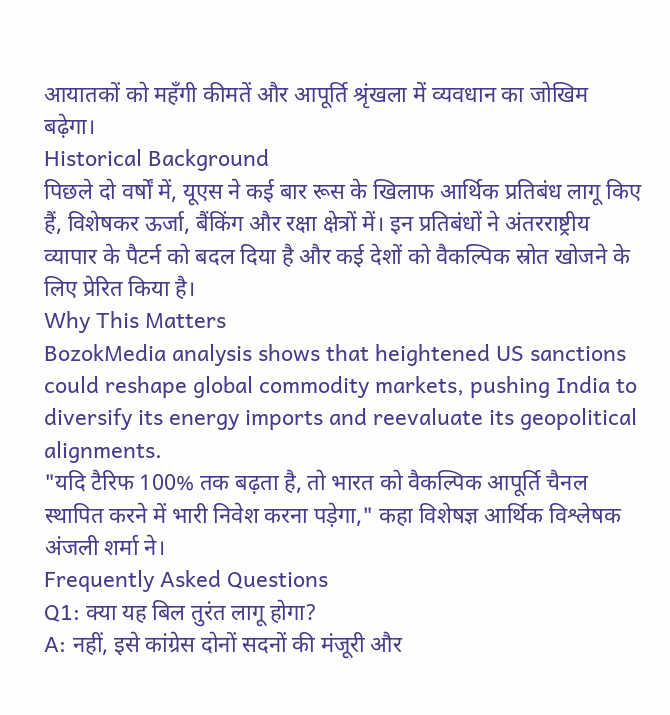आयातकों को महँगी कीमतें और आपूर्ति श्रृंखला में व्यवधान का जोखिम बढ़ेगा।
Historical Background
पिछले दो वर्षों में, यूएस ने कई बार रूस के खिलाफ आर्थिक प्रतिबंध लागू किए हैं, विशेषकर ऊर्जा, बैंकिंग और रक्षा क्षेत्रों में। इन प्रतिबंधों ने अंतरराष्ट्रीय व्यापार के पैटर्न को बदल दिया है और कई देशों को वैकल्पिक स्रोत खोजने के लिए प्रेरित किया है।
Why This Matters
BozokMedia analysis shows that heightened US sanctions could reshape global commodity markets, pushing India to diversify its energy imports and reevaluate its geopolitical alignments.
"यदि टैरिफ 100% तक बढ़ता है, तो भारत को वैकल्पिक आपूर्ति चैनल स्थापित करने में भारी निवेश करना पड़ेगा," कहा विशेषज्ञ आर्थिक विश्लेषक अंजली शर्मा ने।
Frequently Asked Questions
Q1: क्या यह बिल तुरंत लागू होगा?
A: नहीं, इसे कांग्रेस दोनों सदनों की मंजूरी और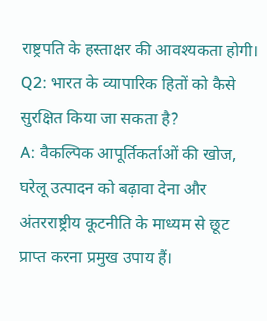राष्ट्रपति के हस्ताक्षर की आवश्यकता होगी।
Q2: भारत के व्यापारिक हितों को कैसे सुरक्षित किया जा सकता है?
A: वैकल्पिक आपूर्तिकर्ताओं की खोज, घरेलू उत्पादन को बढ़ावा देना और अंतरराष्ट्रीय कूटनीति के माध्यम से छूट प्राप्त करना प्रमुख उपाय हैं।